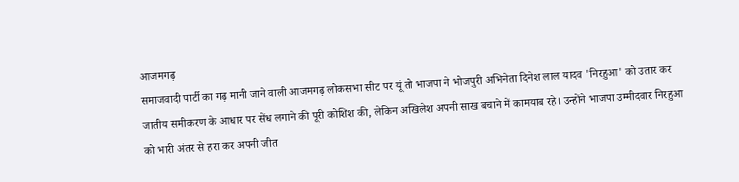आजमगढ़
समाजवादी पार्टी का गढ़ मानी जाने वाली आजमगढ़ लोकसभा सीट पर यूं तो भाजपा ने भोजपुरी अभिनेता दिनेश लाल यादव 'निरहुआ' को उतार कर जातीय समीकरण के आधार पर सेंध लगाने की पूरी कोशिश की, लेकिन अखिलेश अपनी साख बचाने में कामयाब रहे। उन्होंने भाजपा उम्मीदवार निरहुआ को भारी अंतर से हरा कर अपनी जीत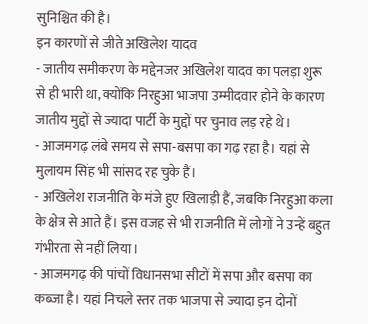सुनिश्चित की है।
इन कारणों से जीते अखिलेश यादव
- जातीय समीकरण के मद्देनजर अखिलेश यादव का पलड़ा शुरू से ही भारी था, क्योंकि निरहुआ भाजपा उम्मीदवार होने के कारण जातीय मुद्दों से ज्यादा पार्टी के मुद्दों पर चुनाव लड़ रहे थे।
- आजमगढ़ लंबे समय से सपा-बसपा का गढ़ रहा है। यहां से मुलायम सिंह भी सांसद रह चुके हैं।
- अखिलेश राजनीति के मंजे हुए खिलाड़ी हैं, जबकि निरहुआ कला के क्षेत्र से आते हैं। इस वजह से भी राजनीति में लोगों ने उन्हें बहुत गंभीरता से नहीं लिया।
- आजमगढ़ की पांचों विधानसभा सीटों में सपा और बसपा का कब्जा है। यहां निचले स्तर तक भाजपा से ज्यादा इन दोनों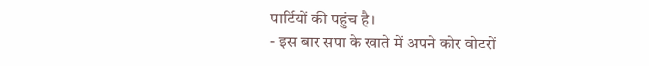पार्टियों की पहुंच है।
- इस बार सपा के खाते में अपने कोर वोटरों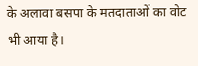के अलावा बसपा के मतदाताओं का वोट भी आया है।